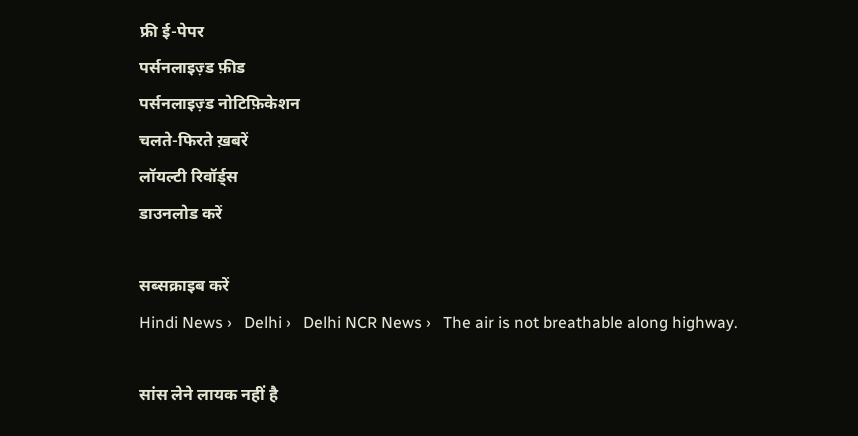फ्री ई-पेपर
पर्सनलाइज़्ड फ़ीड
पर्सनलाइज़्ड नोटिफ़िकेशन
चलते-फिरते ख़बरें
लॉयल्टी रिवॉर्ड्स
डाउनलोड करें

सब्सक्राइब करें
Hindi News ›   Delhi ›   Delhi NCR News ›   The air is not breathable along highway.

सांस लेने लायक नहीं है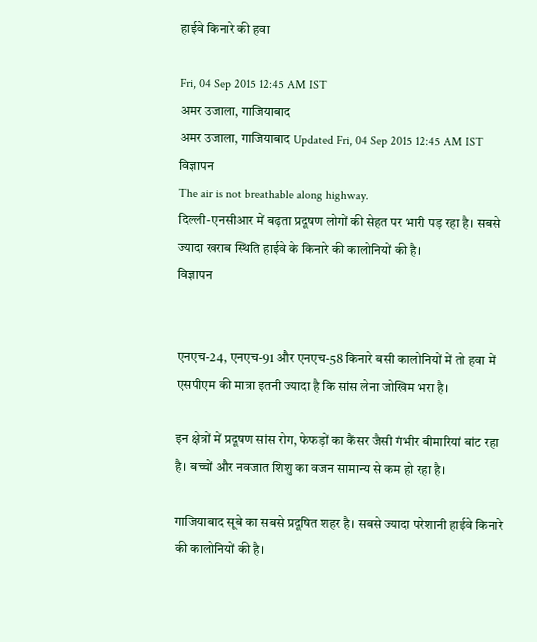हाईवे किनारे की हवा

Fri, 04 Sep 2015 12:45 AM IST
अमर उजाला, गाजियाबाद
अमर उजाला, गाजियाबाद Updated Fri, 04 Sep 2015 12:45 AM IST
विज्ञापन
The air is not breathable along highway.
दिल्ली-एनसीआर में बढ़ता प्रदूषण लोगों की सेहत पर भारी पड़ रहा है। सबसे ज्यादा खराब स्थिति हाईवे के किनारे की कालोनियों की है।
विज्ञापन


एनएच-24, एनएच-91 और एनएच-58 किनारे बसी कालोनियों में तो हवा में एसपीएम की मात्रा इतनी ज्यादा है कि सांस लेना जोखिम भरा है।

इन क्षेत्रों में प्रदूषण सांस रोग, फेफड़ों का कैंसर जैसी गंभीर बीमारियां बांट रहा है। बच्चों और नवजात शिशु का वजन सामान्य से कम हो रहा है।

गाजियाबाद सूबे का सबसे प्रदूषित शहर है। सबसे ज्यादा परेशानी हाईवे किनारे की कालोनियों की है।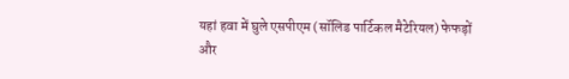यहां हवा में घुले एसपीएम (सॉलिड पार्टिकल मैटेरियल) फेफड़ों और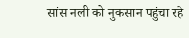सांस नली को नुकसान पहुंचा रहे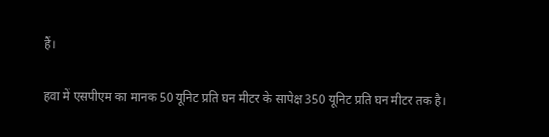हैं।

हवा में एसपीएम का मानक 50 यूनिट प्रति घन मीटर के सापेक्ष 350 यूनिट प्रति घन मीटर तक है।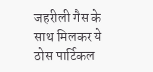जहरीली गैस के साथ मिलकर ये ठोस पार्टिकल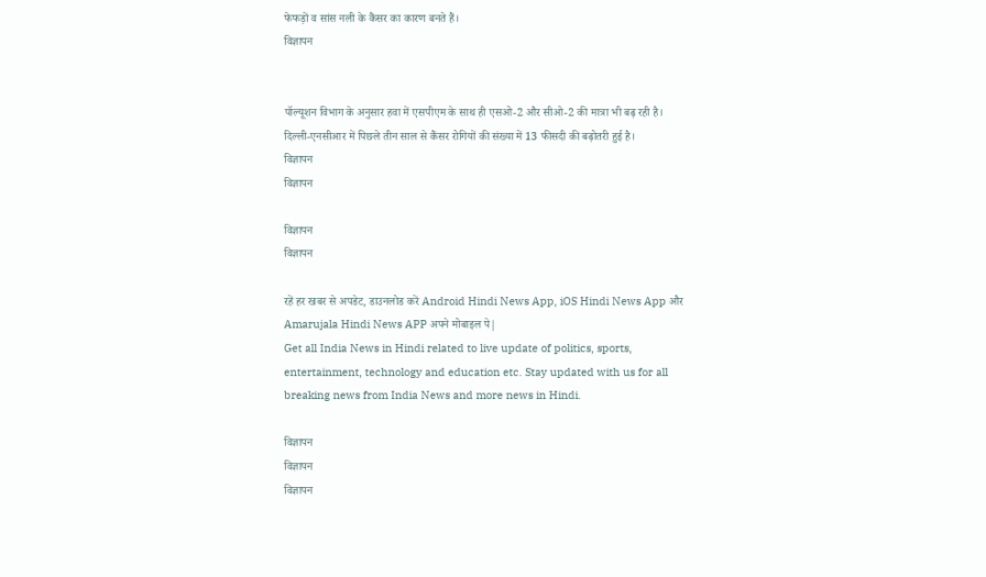फेफड़ों व सांस नली के कैंसर का कारण बनते हैं।
विज्ञापन


पॉल्यूशन विभाग के अनुसार हवा में एसपीएम के साथ ही एसओ-2 और सीओ-2 की मात्रा भी बढ़ रही है। दिल्ली-एनसीआर में पिछले तीन साल से कैंसर रोगियों की संख्या में 13 फीसदी की बढ़ोतरी हुई है।
विज्ञापन
विज्ञापन

विज्ञापन
विज्ञापन

रहें हर खबर से अपडेट, डाउनलोड करें Android Hindi News App, iOS Hindi News App और Amarujala Hindi News APP अपने मोबाइल पे|
Get all India News in Hindi related to live update of politics, sports, entertainment, technology and education etc. Stay updated with us for all breaking news from India News and more news in Hindi.

विज्ञापन
विज्ञापन
विज्ञापन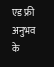एड फ्री अनुभव के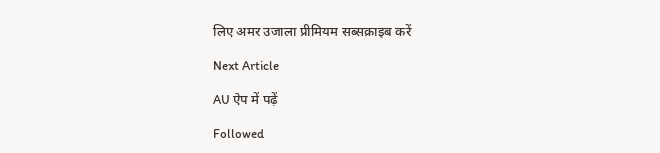लिए अमर उजाला प्रीमियम सब्सक्राइब करें

Next Article

AU ऐप में पढ़ें

Followed